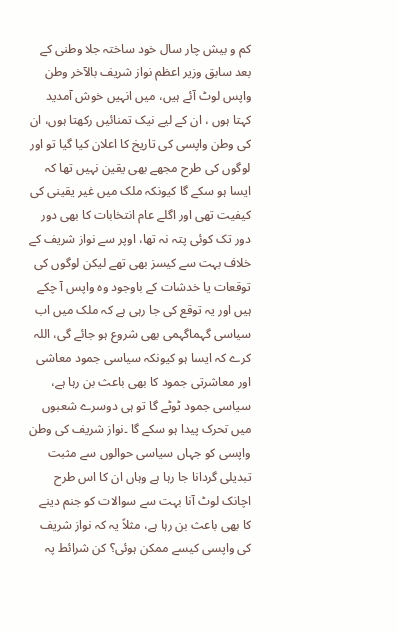کم و بیش چار سال خود ساختہ جلا وطنی کے بعد سابق وزیر اعظم نواز شریف بالآخر وطن واپس لوٹ آئے ہیں، میں انہیں خوش آمدید کہتا ہوں ، ان کے لیے نیک تمنائیں رکھتا ہوں، ان کی وطن واپسی کی تاریخ کا اعلان کیا گیا تو اور لوگوں کی طرح مجھے بھی یقین نہیں تھا کہ ایسا ہو سکے گا کیونکہ ملک میں غیر یقینی کی کیفیت تھی اور اگلے عام انتخابات کا بھی دور دور تک کوئی پتہ نہ تھا، اوپر سے نواز شریف کے خلاف بہت سے کیسز بھی تھے لیکن لوگوں کی توقعات یا خدشات کے باوجود وہ واپس آ چکے ہیں اور یہ توقع کی جا رہی ہے کہ ملک میں اب سیاسی گہماگہمی بھی شروع ہو جائے گی، اللہ کرے کہ ایسا ہو کیونکہ سیاسی جمود معاشی اور معاشرتی جمود کا بھی باعث بن رہا ہے، سیاسی جمود ٹوٹے گا تو ہی دوسرے شعبوں میں تحرک پیدا ہو سکے گا ۔نواز شریف کی وطن واپسی کو جہاں سیاسی حوالوں سے مثبت تبدیلی گردانا جا رہا ہے وہاں ان کا اس طرح اچانک لوٹ آنا بہت سے سوالات کو جنم دینے کا بھی باعث بن رہا ہے، مثلاً یہ کہ نواز شریف کی واپسی کیسے ممکن ہوئی؟ کن شرائط پہ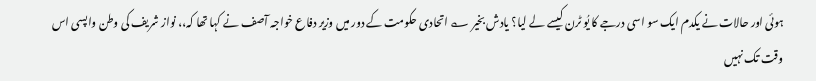ہوئی اور حالات نے یکدم ایک سو اسی درجے کا یُو ٹرن کیسے لے لیا؟ یادش بخیر ؎ اتحادی حکومت کے دور میں وزیر دفاع خواجہ آصف نے کہا تھا کہ،، نواز شریف کی وطن واپسی اس وقت تک نہیں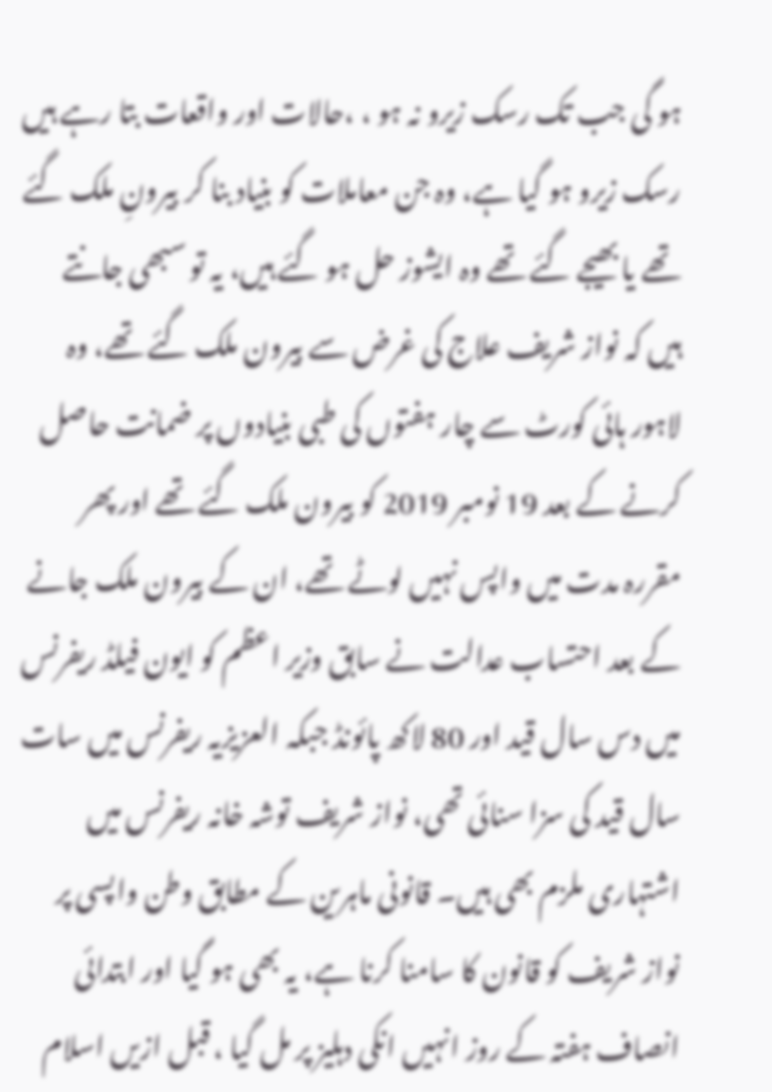ہو گی جب تک رسک زیرو نہ ہو ، ،حالات اور واقعات بتا رہے ہیں رسک زیرو ہو گیا ہے، وہ جن معاملات کو بنیاد بنا کر بیرونِ ملک گئے تھے یا بھیجے گئے تھے وہ ایشوز حل ہو گئے ہیں، یہ تو سبھی جانتے ہیں کہ نواز شریف علاج کی غرض سے بیرون ملک گئے تھے، وہ لاہور ہائی کورٹ سے چار ہفتوں کی طبی بنیادوں پر ضمانت حاصل کرنے کے بعد 19 نومبر 2019 کو بیرون ملک گئے تھے اور پھر مقررہ مدت میں واپس نہیں لوٹے تھے، ان کے بیرون ملک جانے کے بعد احتساب عدالت نے سابق وزیر اعظم کو ایون فیلڈ ریفرنس میں دس سال قید اور 80 لاکھ پائونڈ جبکہ العزیزیہ ریفرنس میں سات سال قید کی سزا سنائی تھی، نواز شریف توشہ خانہ ریفرنس میں اشتہاری ملزم بھی ہیں۔ قانونی ماہرین کے مطابق وطن واپسی پر نواز شریف کو قانون کا سامنا کرنا ہے، یہ بھی ہو گیا اور ابتدائی انصاف ہفتہ کے روز انہیں انکی دہلیز پر مل گیا ، قبل ازیں اسلام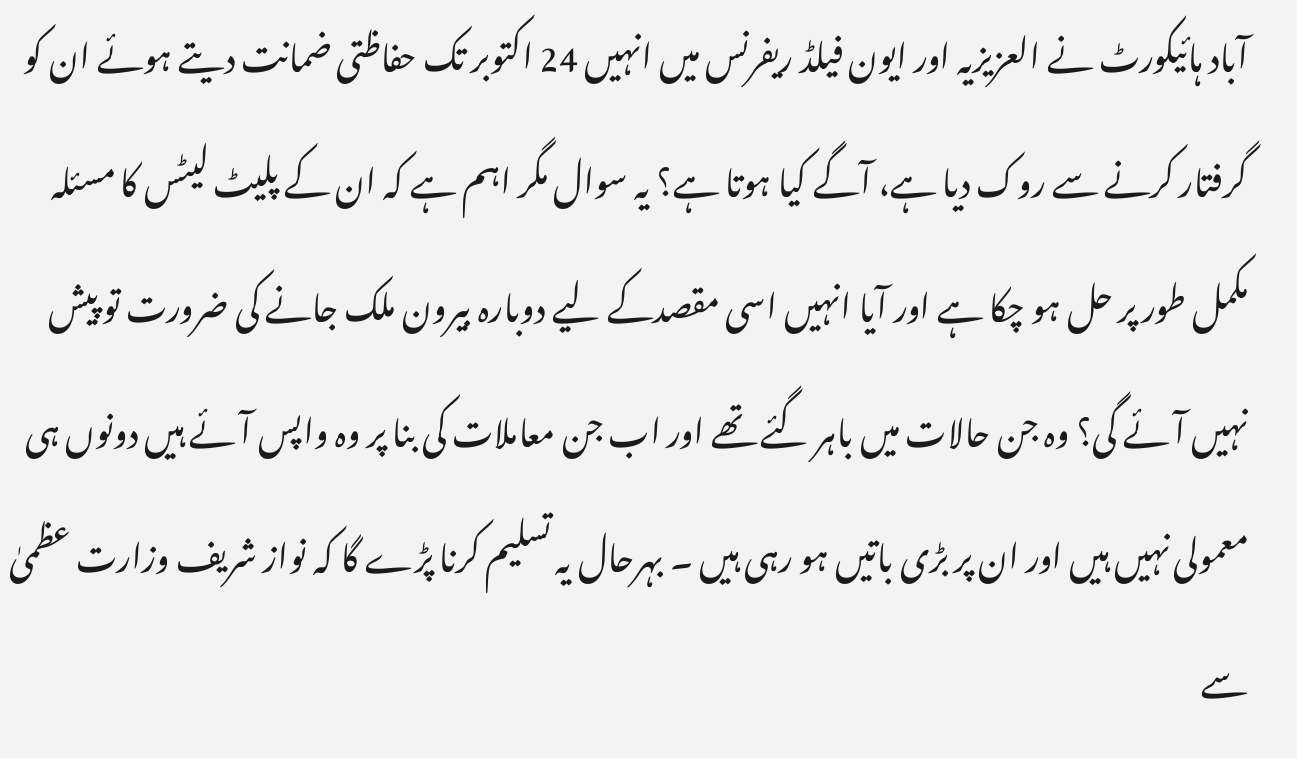آباد ہائیکورٹ نے العزیزیہ اور ایون فیلڈ ریفرنس میں انہیں 24 اکتوبر تک حفاظتی ضمانت دیتے ہوئے ان کو گرفتار کرنے سے روک دیا ہے، آگے کیا ہوتا ہے؟ یہ سوال مگر اہم ہے کہ ان کے پلیٹ لیٹس کا مسئلہ مکمل طور پر حل ہو چکا ہے اور آیا انہیں اسی مقصدکے لیے دوبارہ بیرون ملک جانے کی ضرورت تو پیش نہیں آئے گی؟ وہ جن حالات میں باہر گئے تھے اور اب جن معاملات کی بنا پر وہ واپس آئے ہیں دونوں ہی معمولی نہیں ہیں اور ان پر بڑی باتیں ہو رہی ہیں ۔ بہرحال یہ تسلیم کرنا پڑے گا کہ نواز شریف وزارت عظمیٰ سے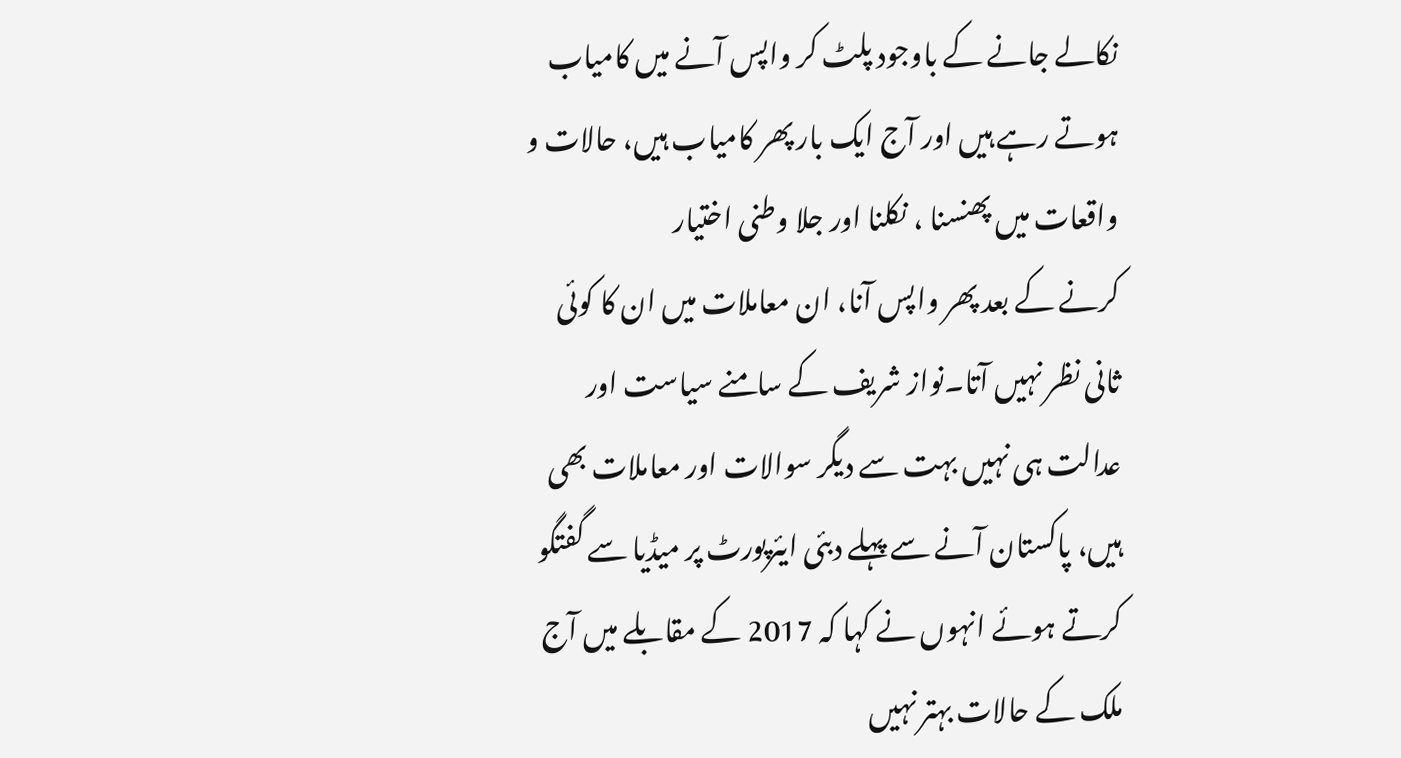نکالے جانے کے باوجود پلٹ کر واپس آنے میں کامیاب ہوتے رہے ہیں اور آج ایک بار پھر کامیاب ہیں، حالات و واقعات میں پھنسنا ، نکلنا اور جلا وطنی اختیار
کرنے کے بعد پھر واپس آنا، ان معاملات میں ان کا کوئی ثانی نظر نہیں آتا۔نواز شریف کے سامنے سیاست اور عدالت ہی نہیں بہت سے دیگر سوالات اور معاملات بھی ہیں، پاکستان آنے سے پہلے دبئی ایئرپورٹ پر میڈیا سے گفتگو کرتے ہوئے انہوں نے کہا کہ 2017 کے مقابلے میں آج ملک کے حالات بہتر نہیں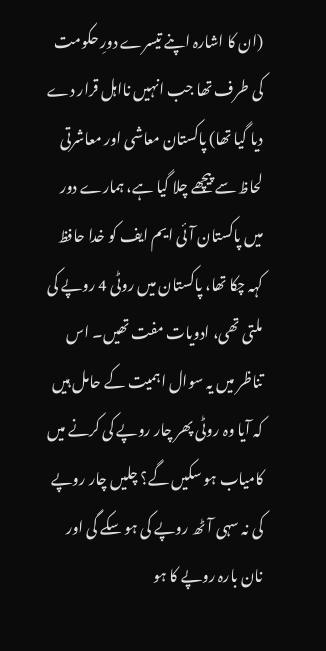(ان کا اشارہ اپنے تیسرے دورِ حکومت کی طرف تھا جب انہیں نااہل قرار دے دیا گیا تھا) پاکستان معاشی اور معاشرتی لحاظ سے پیچھے چلا گیا ہے، ہمارے دور میں پاکستان آئی ایم ایف کو خدا حافظ کہہ چکا تھا، پاکستان میں روٹی 4 روپے کی ملتی تھی، ادویات مفت تھیں۔ اس تناظر میں یہ سوال اہمیت کے حامل ہیں کہ آیا وہ روٹی پھر چار روپے کی کرنے میں کامیاب ہو سکیں گے؟ چلیں چار روپے کی نہ سہی آٹھ روپے کی ہو سکے گی اور نان بارہ روپے کا ہو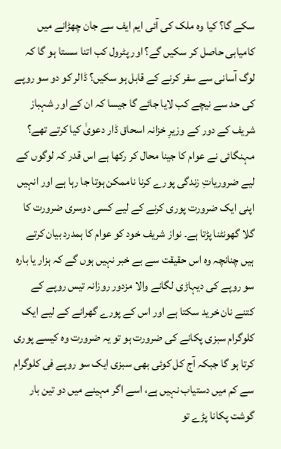سکے گا؟ کیا وہ ملک کی آئی ایم ایف سے جان چھڑانے میں کامیابی حاصل کر سکیں گے؟ اور پٹرول کب اتنا سستا ہو گا کہ لوگ آسانی سے سفر کرنے کے قابل ہو سکیں؟ ڈالر کو دو سو روپے کی حد سے نیچے کب لایا جائے گا جیسا کہ ان کے اور شہباز شریف کے دور کے وزیرِ خزانہ اسحاق ڈار دعویٰ کیا کرتے تھے؟ مہنگائی نے عوام کا جینا محال کر رکھا ہے اس قدر کہ لوگوں کے لیے ضروریاتِ زندگی پورے کرنا ناممکن ہوتا جا رہا ہے اور انہیں اپنی ایک ضرورت پوری کرنے کے لیے کسی دوسری ضرورت کا گلا گھونٹنا پڑتا ہے۔ نواز شریف خود کو عوام کا ہمدرد بیان کرتے ہیں چنانچہ وہ اس حقیقت سے بے خبر نہیں ہوں گے کہ ہزار یا بارہ سو روپے کی دیہاڑی لگانے والا مزدور روزانہ تیس روپے کے کتنے نان خرید سکتا ہے اور اس کے پورے گھرانے کے لیے ایک کلوگرام سبزی پکانے کی ضرورت ہو تو یہ ضرورت وہ کیسے پوری کرتا ہو گا جبکہ آج کل کوئی بھی سبزی ایک سو روپے فی کلوگرام سے کم میں دستیاب نہیں ہے، اسے اگر مہینے میں دو تین بار گوشت پکانا پڑے تو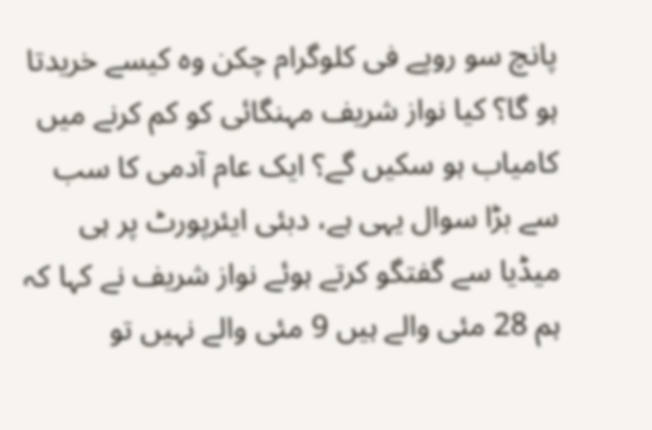پانچ سو روپے فی کلوگرام چکن وہ کیسے خریدتا ہو گا؟ کیا نواز شریف مہنگائی کو کم کرنے میں کامیاب ہو سکیں گے؟ ایک عام آدمی کا سب سے بڑا سوال یہی ہے، دبئی ایئرپورٹ پر ہی میڈیا سے گفتگو کرتے ہوئے نواز شریف نے کہا کہ ہم 28 مئی والے ہیں 9 مئی والے نہیں تو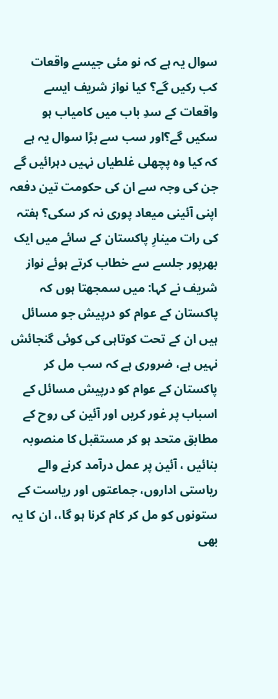سوال یہ ہے کہ نو مئی جیسے واقعات کب رکیں گے؟ کیا نواز شریف ایسے واقعات کے سدِ باب میں کامیاب ہو سکیں گے؟اور سب سے بڑا سوال یہ ہے کہ کیا وہ پچھلی غلطیاں نہیں دہرائیں گے جن کی وجہ سے ان کی حکومت تین دفعہ اپنی آئینی میعاد پوری نہ کر سکی؟ ہفتہ کی رات مینارِ پاکستان کے سائے میں ایک بھرپور جلسے سے خطاب کرتے ہوئے نواز شریف نے کہا: میں سمجھتا ہوں کہ پاکستان کے عوام کو درپیش جو مسائل ہیں ان کے تحت کوتاہی کی کوئی گنجائش نہیں ہے، ضروری ہے کہ سب مل کر پاکستان کے عوام کو درپیش مسائل کے اسباب پر غور کریں اور آئین کی روح کے مطابق متحد ہو کر مستقبل کا منصوبہ بنائیں ، آئین پر عمل درآمد کرنے والے ریاستی اداروں، جماعتوں اور ریاست کے ستونوں کو مل کر کام کرنا ہو گا،، ان کا یہ بھی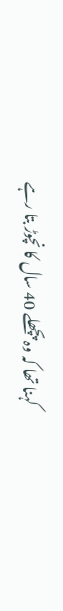کہنا تھا کہ وہ پچھلے 40 سال کا نچوڑ بتا رہے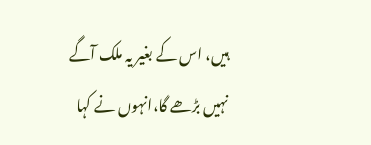ہیں، اس کے بغیر یہ ملک آگے نہیں بڑھے گا،انہوں نے کہا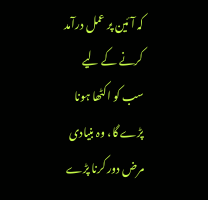کہ آئین پر عمل درآمد کرنے کے لیے سب کو اکٹھا ہونا پڑے گا، وہ بنیادی مرض دور کرنا پڑے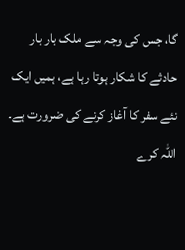گا، جس کی وجہ سے ملک بار بار حادثے کا شکار ہوتا رہا ہے، ہمیں ایک نئے سفر کا آغاز کرنے کی ضرورت ہے۔ اللہ کرے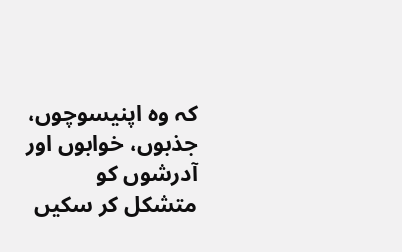کہ وہ اپنیسوچوں، جذبوں، خوابوں اور آدرشوں کو متشکل کر سکیں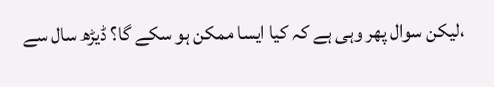،لیکن سوال پھر وہی ہے کہ کیا ایسا ممکن ہو سکے گا؟ ڈیڑھ سال سے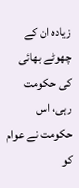زیادہ ان کے چھوٹے بھائی کی حکومت رہی، اس حکومت نے عوام کو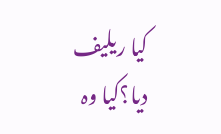کیا ریلیف دیا؟کیا وہ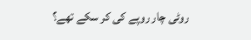روٹی چار روپے کی کر سکے تھے؟